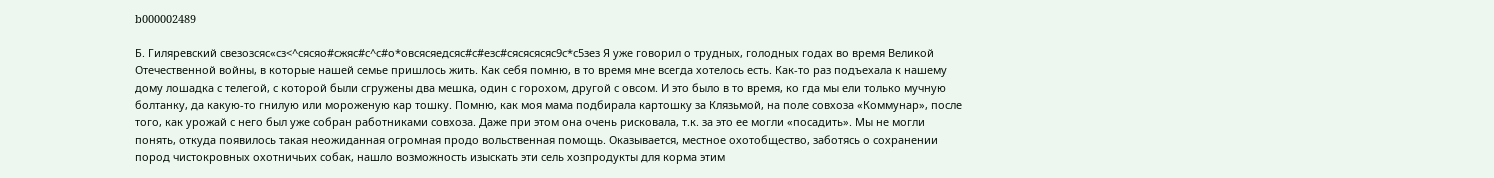b000002489

Б. Гиляревский свезозсяс«сз<^сясяо#сжяс#с^с#о*овсясяедсяс#с#езс#сясясясяс9с*с5зез Я уже говорил о трудных, голодных годах во время Великой Отечественной войны, в которые нашей семье пришлось жить. Как себя помню, в то время мне всегда хотелось есть. Как-то раз подъехала к нашему дому лошадка с телегой, с которой были сгружены два мешка, один с горохом, другой с овсом. И это было в то время, ко гда мы ели только мучную болтанку, да какую-то гнилую или мороженую кар тошку. Помню, как моя мама подбирала картошку за Клязьмой, на поле совхоза «Коммунар», после того, как урожай с него был уже собран работниками совхоза. Даже при этом она очень рисковала, т.к. за это ее могли «посадить». Мы не могли понять, откуда появилось такая неожиданная огромная продо вольственная помощь. Оказывается, местное охотобщество, заботясь о сохранении пород чистокровных охотничьих собак, нашло возможность изыскать эти сель хозпродукты для корма этим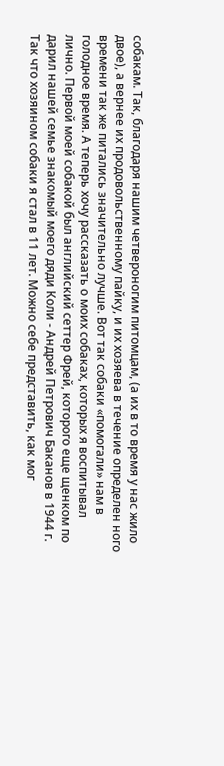собакам. Так, благодаря нашим четвероногим питомцам, (а их в то время у нас жило двое), а вернее их продовольственному пайку, и их хозяева в течение определен ного времени так же питались значительно лучше. Вот так собаки «помогали» нам в голодное время. А теперь хочу рассказать о моих собаках, которых я воспитывал лично. Первой моей собакой был английский сеттер Фрей, которого еще щенком по дарил нашей семье знакомый моего дяди Коли - Андрей Петрович Баканов в 1944 г. Так что хозяином собаки я стал в 11 лет. Можно себе представить, как мог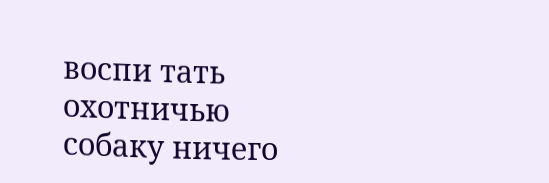воспи тать охотничью собаку ничего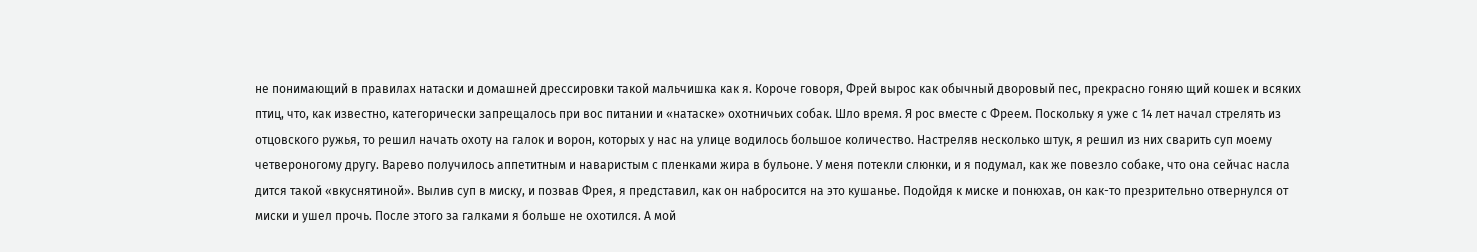не понимающий в правилах натаски и домашней дрессировки такой мальчишка как я. Короче говоря, Фрей вырос как обычный дворовый пес, прекрасно гоняю щий кошек и всяких птиц, что, как известно, категорически запрещалось при вос питании и «натаске» охотничьих собак. Шло время. Я рос вместе с Фреем. Поскольку я уже с 14 лет начал стрелять из отцовского ружья, то решил начать охоту на галок и ворон, которых у нас на улице водилось большое количество. Настреляв несколько штук, я решил из них сварить суп моему четвероногому другу. Варево получилось аппетитным и наваристым с пленками жира в бульоне. У меня потекли слюнки, и я подумал, как же повезло собаке, что она сейчас насла дится такой «вкуснятиной». Вылив суп в миску, и позвав Фрея, я представил, как он набросится на это кушанье. Подойдя к миске и понюхав, он как-то презрительно отвернулся от миски и ушел прочь. После этого за галками я больше не охотился. А мой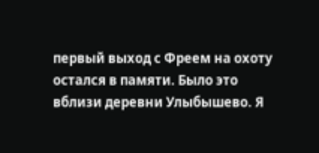первый выход с Фреем на охоту остался в памяти. Было это вблизи деревни Улыбышево. Я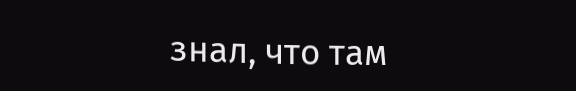знал, что там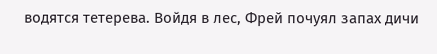водятся тетерева. Войдя в лес, Фрей почуял запах дичи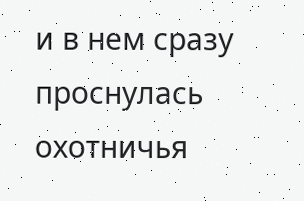и в нем сразу проснулась охотничья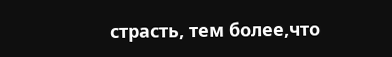страсть, тем более,что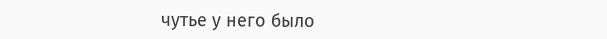чутье у него было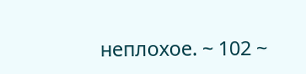неплохое. ~ 102 ~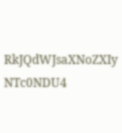RkJQdWJsaXNoZXIy NTc0NDU4